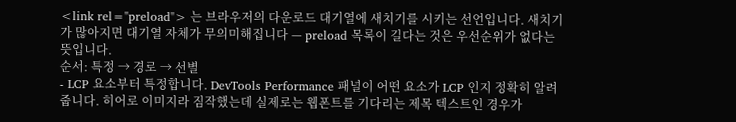<link rel="preload"> 는 브라우저의 다운로드 대기열에 새치기를 시키는 선언입니다. 새치기가 많아지면 대기열 자체가 무의미해집니다 — preload 목록이 길다는 것은 우선순위가 없다는 뜻입니다.
순서: 특정 → 경로 → 선별
- LCP 요소부터 특정합니다. DevTools Performance 패널이 어떤 요소가 LCP 인지 정확히 알려 줍니다. 히어로 이미지라 짐작했는데 실제로는 웹폰트를 기다리는 제목 텍스트인 경우가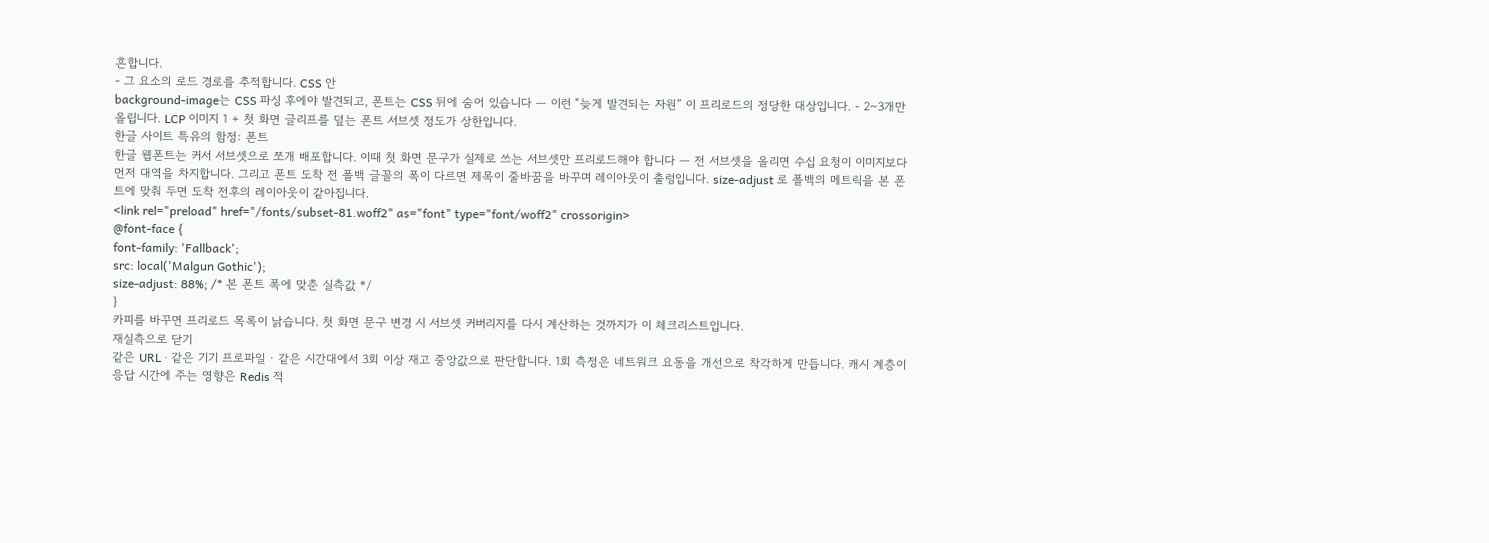흔합니다.
- 그 요소의 로드 경로를 추적합니다. CSS 안
background-image는 CSS 파싱 후에야 발견되고, 폰트는 CSS 뒤에 숨어 있습니다 — 이런 “늦게 발견되는 자원” 이 프리로드의 정당한 대상입니다. - 2~3개만 올립니다. LCP 이미지 1 + 첫 화면 글리프를 덮는 폰트 서브셋 정도가 상한입니다.
한글 사이트 특유의 함정: 폰트
한글 웹폰트는 커서 서브셋으로 쪼개 배포합니다. 이때 첫 화면 문구가 실제로 쓰는 서브셋만 프리로드해야 합니다 — 전 서브셋을 올리면 수십 요청이 이미지보다 먼저 대역을 차지합니다. 그리고 폰트 도착 전 폴백 글꼴의 폭이 다르면 제목이 줄바꿈을 바꾸며 레이아웃이 출렁입니다. size-adjust 로 폴백의 메트릭을 본 폰트에 맞춰 두면 도착 전후의 레이아웃이 같아집니다.
<link rel="preload" href="/fonts/subset-81.woff2" as="font" type="font/woff2" crossorigin>
@font-face {
font-family: 'Fallback';
src: local('Malgun Gothic');
size-adjust: 88%; /* 본 폰트 폭에 맞춘 실측값 */
}
카피를 바꾸면 프리로드 목록이 낡습니다. 첫 화면 문구 변경 시 서브셋 커버리지를 다시 계산하는 것까지가 이 체크리스트입니다.
재실측으로 닫기
같은 URL · 같은 기기 프로파일 · 같은 시간대에서 3회 이상 재고 중앙값으로 판단합니다. 1회 측정은 네트워크 요동을 개선으로 착각하게 만듭니다. 캐시 계층이 응답 시간에 주는 영향은 Redis 적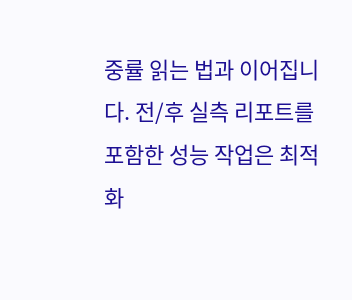중률 읽는 법과 이어집니다. 전/후 실측 리포트를 포함한 성능 작업은 최적화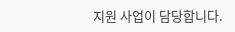지원 사업이 담당합니다.